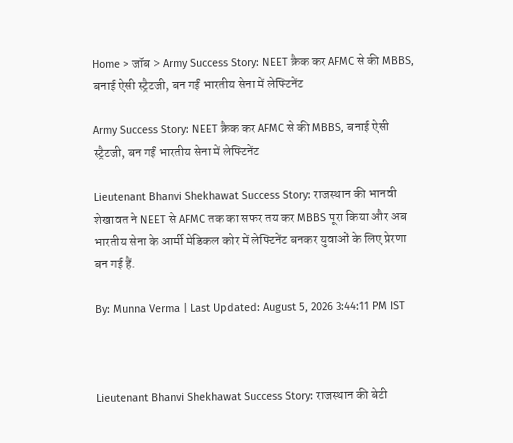Home > जॉब > Army Success Story: NEET क्रैक कर AFMC से की MBBS, बनाई ऐसी स्ट्रैटजी, बन गईं भारतीय सेना में लेफ्टिनेंट

Army Success Story: NEET क्रैक कर AFMC से की MBBS, बनाई ऐसी स्ट्रैटजी, बन गईं भारतीय सेना में लेफ्टिनेंट

Lieutenant Bhanvi Shekhawat Success Story: राजस्थान की भानवी शेखावत ने NEET से AFMC तक का सफर तय कर MBBS पूरा किया और अब भारतीय सेना के आर्मी मेडिकल कोर में लेफ्टिनेंट बनकर युवाओं के लिए प्रेरणा बन गई हैं.

By: Munna Verma | Last Updated: August 5, 2026 3:44:11 PM IST



Lieutenant Bhanvi Shekhawat Success Story: राजस्थान की बेटी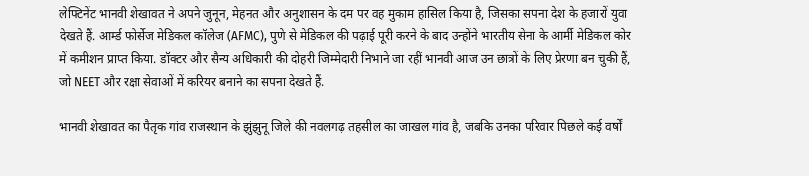लेफ्टिनेंट भानवी शेखावत ने अपने जुनून, मेहनत और अनुशासन के दम पर वह मुकाम हासिल किया है, जिसका सपना देश के हजारों युवा देखते हैं. आर्म्ड फोर्सेज मेडिकल कॉलेज (AFMC), पुणे से मेडिकल की पढ़ाई पूरी करने के बाद उन्होंने भारतीय सेना के आर्मी मेडिकल कोर में कमीशन प्राप्त किया. डॉक्टर और सैन्य अधिकारी की दोहरी जिम्मेदारी निभाने जा रहीं भानवी आज उन छात्रों के लिए प्रेरणा बन चुकी हैं, जो NEET और रक्षा सेवाओं में करियर बनाने का सपना देखते हैं.

भानवी शेखावत का पैतृक गांव राजस्थान के झुंझुनू जिले की नवलगढ़ तहसील का जाखल गांव है, जबकि उनका परिवार पिछले कई वर्षों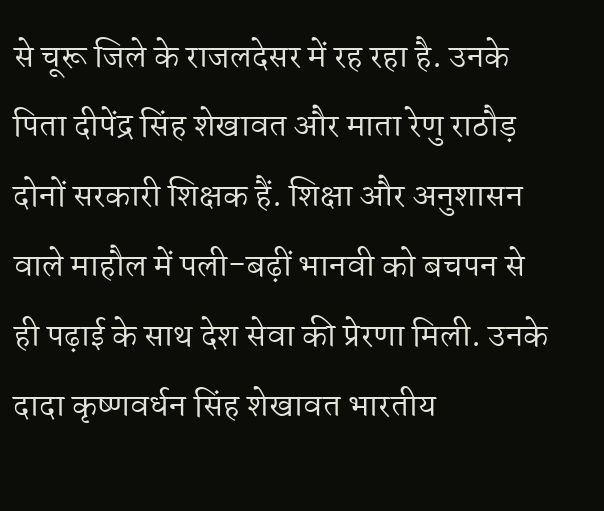से चूरू जिले के राजलदेसर में रह रहा है. उनके पिता दीपेंद्र सिंह शेखावत और माता रेणु राठौड़ दोनों सरकारी शिक्षक हैं. शिक्षा और अनुशासन वाले माहौल में पली-बढ़ीं भानवी को बचपन से ही पढ़ाई के साथ देश सेवा की प्रेरणा मिली. उनके दादा कृष्णवर्धन सिंह शेखावत भारतीय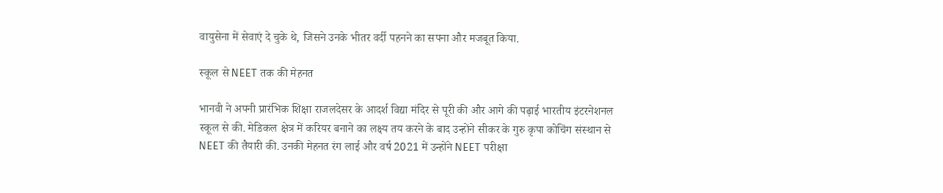वायुसेना में सेवाएं दे चुके थे, जिसने उनके भीतर वर्दी पहनने का सपना और मजबूत किया.

स्कूल से NEET तक की मेहनत

भानवी ने अपनी प्रारंभिक शिक्षा राजलदेसर के आदर्श विद्या मंदिर से पूरी की और आगे की पढ़ाई भारतीय इंटरनेशनल स्कूल से की. मेडिकल क्षेत्र में करियर बनाने का लक्ष्य तय करने के बाद उन्होंने सीकर के गुरु कृपा कोचिंग संस्थान से NEET की तैयारी की. उनकी मेहनत रंग लाई और वर्ष 2021 में उन्होंने NEET परीक्षा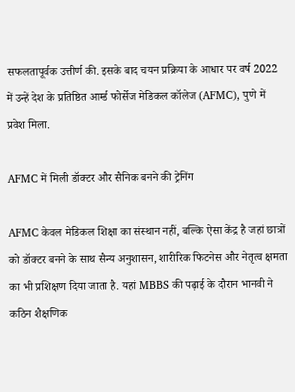सफलतापूर्वक उत्तीर्ण की. इसके बाद चयन प्रक्रिया के आधार पर वर्ष 2022 में उन्हें देश के प्रतिष्ठित आर्म्ड फोर्सेज मेडिकल कॉलेज (AFMC), पुणे में प्रवेश मिला.

AFMC में मिली डॉक्टर और सैनिक बनने की ट्रेनिंग

AFMC केवल मेडिकल शिक्षा का संस्थान नहीं, बल्कि ऐसा केंद्र है जहां छात्रों को डॉक्टर बनने के साथ सैन्य अनुशासन, शारीरिक फिटनेस और नेतृत्व क्षमता का भी प्रशिक्षण दिया जाता है. यहां MBBS की पढ़ाई के दौरान भानवी ने कठिन शैक्षणिक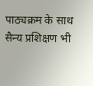पाठ्यक्रम के साथ सैन्य प्रशिक्षण भी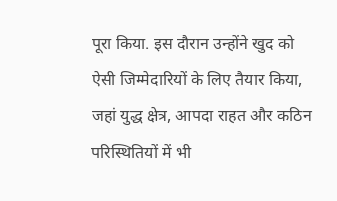पूरा किया. इस दौरान उन्होंने खुद को ऐसी जिम्मेदारियों के लिए तैयार किया, जहां युद्ध क्षेत्र, आपदा राहत और कठिन परिस्थितियों में भी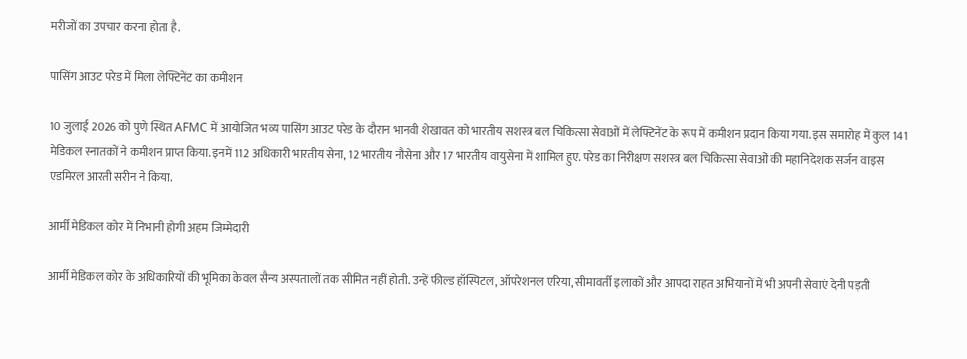मरीजों का उपचार करना होता है.

पासिंग आउट परेड में मिला लेफ्टिनेंट का कमीशन

10 जुलाई 2026 को पुणे स्थित AFMC में आयोजित भव्य पासिंग आउट परेड के दौरान भानवी शेखावत को भारतीय सशस्त्र बल चिकित्सा सेवाओं में लेफ्टिनेंट के रूप में कमीशन प्रदान किया गया. इस समारोह में कुल 141 मेडिकल स्नातकों ने कमीशन प्राप्त किया. इनमें 112 अधिकारी भारतीय सेना, 12 भारतीय नौसेना और 17 भारतीय वायुसेना में शामिल हुए. परेड का निरीक्षण सशस्त्र बल चिकित्सा सेवाओं की महानिदेशक सर्जन वाइस एडमिरल आरती सरीन ने किया.

आर्मी मेडिकल कोर में निभानी होगी अहम जिम्मेदारी

आर्मी मेडिकल कोर के अधिकारियों की भूमिका केवल सैन्य अस्पतालों तक सीमित नहीं होती. उन्हें फील्ड हॉस्पिटल, ऑपरेशनल एरिया, सीमावर्ती इलाकों और आपदा राहत अभियानों में भी अपनी सेवाएं देनी पड़ती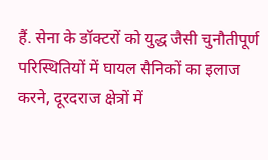हैं. सेना के डॉक्टरों को युद्ध जैसी चुनौतीपूर्ण परिस्थितियों में घायल सैनिकों का इलाज करने, दूरदराज क्षेत्रों में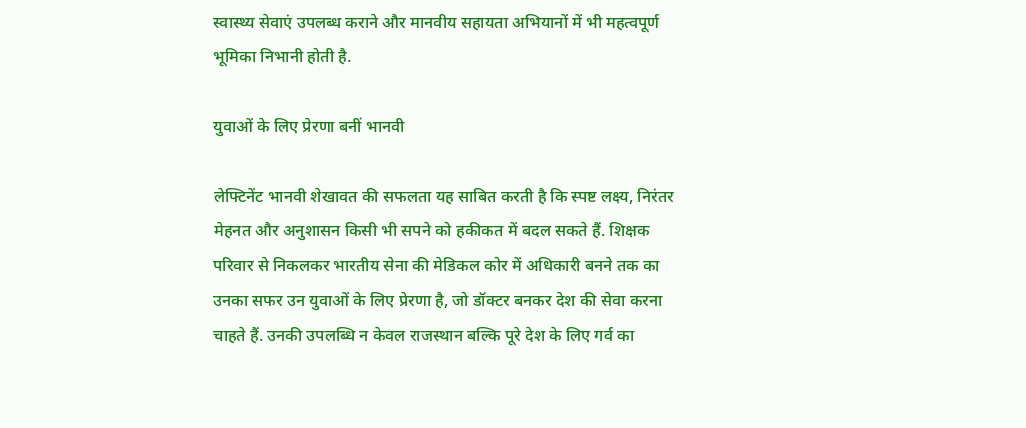स्वास्थ्य सेवाएं उपलब्ध कराने और मानवीय सहायता अभियानों में भी महत्वपूर्ण भूमिका निभानी होती है.

युवाओं के लिए प्रेरणा बनीं भानवी

लेफ्टिनेंट भानवी शेखावत की सफलता यह साबित करती है कि स्पष्ट लक्ष्य, निरंतर मेहनत और अनुशासन किसी भी सपने को हकीकत में बदल सकते हैं. शिक्षक परिवार से निकलकर भारतीय सेना की मेडिकल कोर में अधिकारी बनने तक का उनका सफर उन युवाओं के लिए प्रेरणा है, जो डॉक्टर बनकर देश की सेवा करना चाहते हैं. उनकी उपलब्धि न केवल राजस्थान बल्कि पूरे देश के लिए गर्व का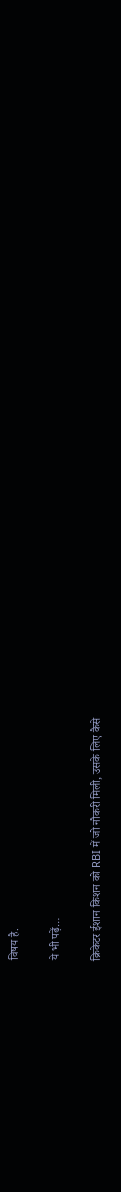विषय है.

ये भी पढ़ें…

क्रिकेटर ईशान किशन को RBI में जो नौकरी मिली, उसके लिए कैसे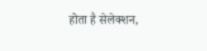होता है सेलेक्शन,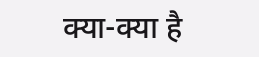क्या-क्या है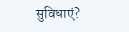सुविधाएं?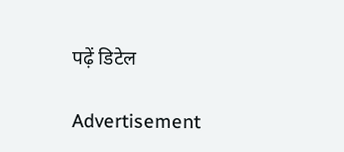पढ़ें डिटेल

Advertisement